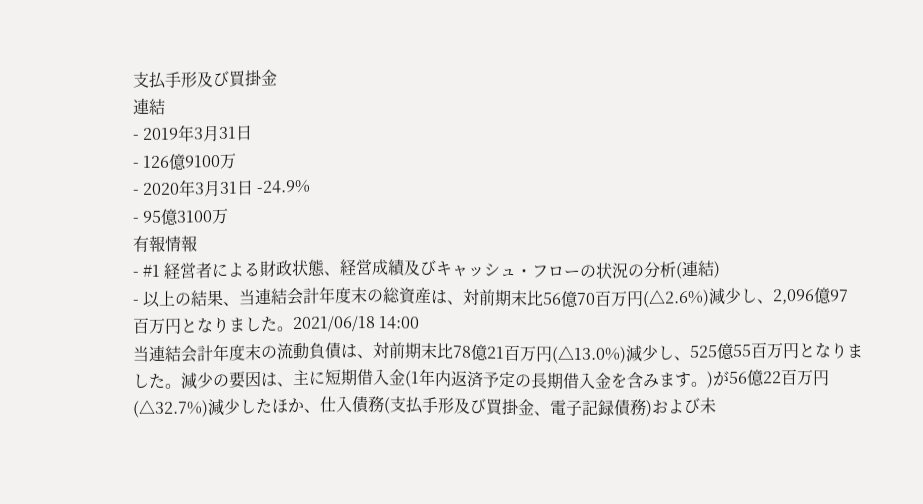支払手形及び買掛金
連結
- 2019年3月31日
- 126億9100万
- 2020年3月31日 -24.9%
- 95億3100万
有報情報
- #1 経営者による財政状態、経営成績及びキャッシュ・フローの状況の分析(連結)
- 以上の結果、当連結会計年度末の総資産は、対前期末比56億70百万円(△2.6%)減少し、2,096億97百万円となりました。2021/06/18 14:00
当連結会計年度末の流動負債は、対前期末比78億21百万円(△13.0%)減少し、525億55百万円となりました。減少の要因は、主に短期借入金(1年内返済予定の長期借入金を含みます。)が56億22百万円(△32.7%)減少したほか、仕入債務(支払手形及び買掛金、電子記録債務)および未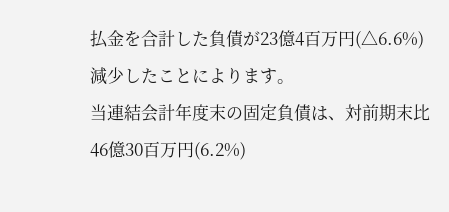払金を合計した負債が23億4百万円(△6.6%)減少したことによります。
当連結会計年度末の固定負債は、対前期末比46億30百万円(6.2%)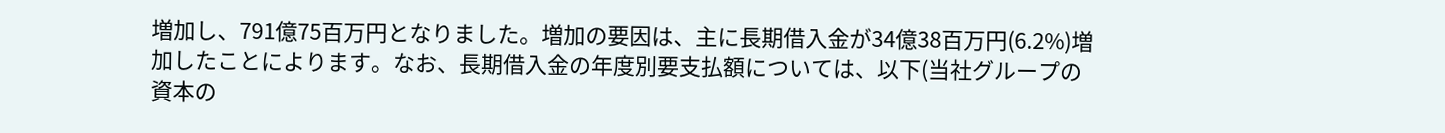増加し、791億75百万円となりました。増加の要因は、主に長期借入金が34億38百万円(6.2%)増加したことによります。なお、長期借入金の年度別要支払額については、以下(当社グループの資本の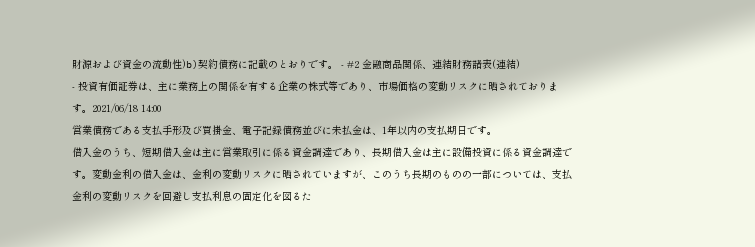財源および資金の流動性)b)契約債務に記載のとおりです。 - #2 金融商品関係、連結財務諸表(連結)
- 投資有価証券は、主に業務上の関係を有する企業の株式等であり、市場価格の変動リスクに晒されております。2021/06/18 14:00
営業債務である支払手形及び買掛金、電子記録債務並びに未払金は、1年以内の支払期日です。
借入金のうち、短期借入金は主に営業取引に係る資金調達であり、長期借入金は主に設備投資に係る資金調達です。変動金利の借入金は、金利の変動リスクに晒されていますが、このうち長期のものの一部については、支払金利の変動リスクを回避し支払利息の固定化を図るた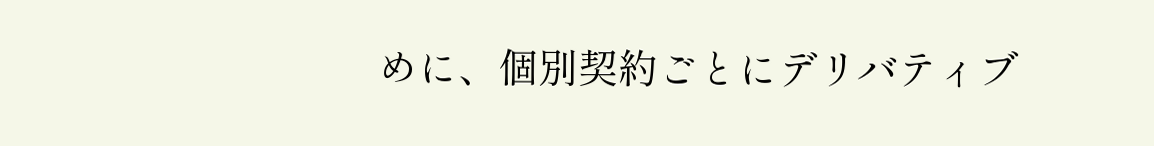めに、個別契約ごとにデリバティブ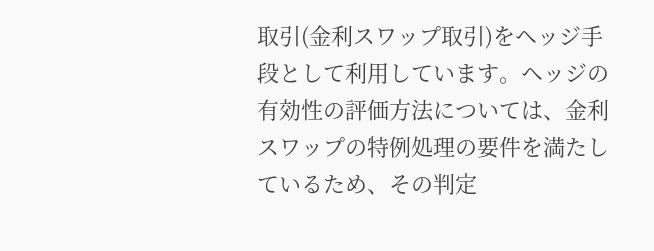取引(金利スワップ取引)をヘッジ手段として利用しています。ヘッジの有効性の評価方法については、金利スワップの特例処理の要件を満たしているため、その判定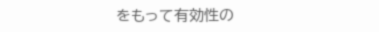をもって有効性の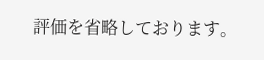評価を省略しております。